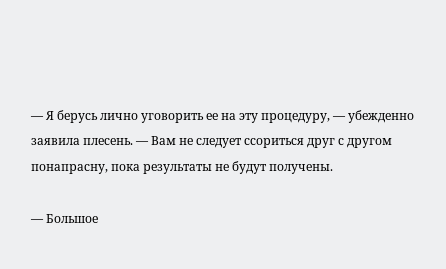— Я берусь лично уговорить ее на эту процедуру, — убежденно заявила плесень. — Вам не следует ссориться друг с другом понапрасну, пока результаты не будут получены.

— Большое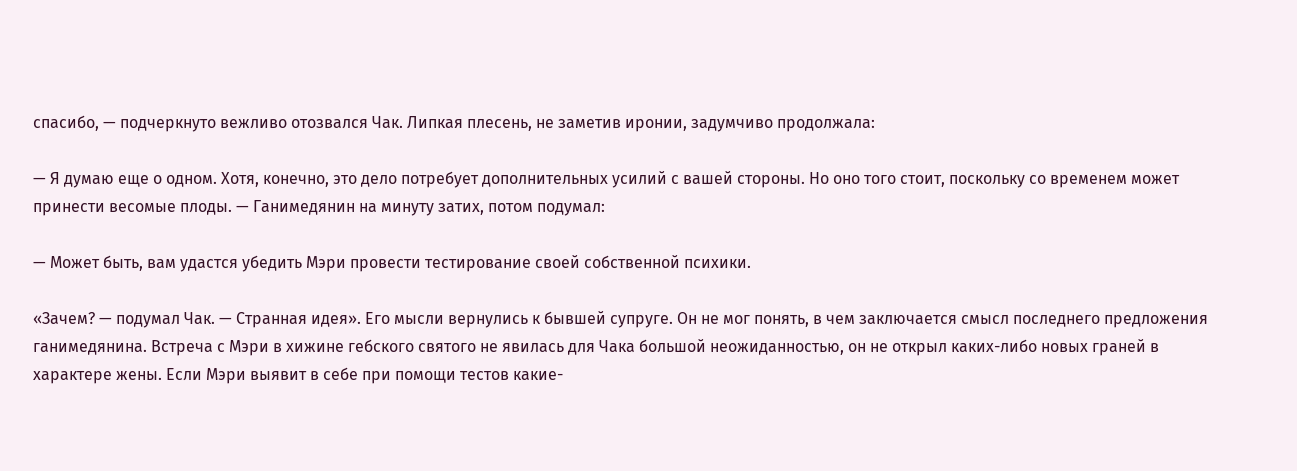спасибо, — подчеркнуто вежливо отозвался Чак. Липкая плесень, не заметив иронии, задумчиво продолжала:

— Я думаю еще о одном. Хотя, конечно, это дело потребует дополнительных усилий с вашей стороны. Но оно того стоит, поскольку со временем может принести весомые плоды. — Ганимедянин на минуту затих, потом подумал:

— Может быть, вам удастся убедить Мэри провести тестирование своей собственной психики.

«Зачем? — подумал Чак. — Странная идея». Его мысли вернулись к бывшей супруге. Он не мог понять, в чем заключается смысл последнего предложения ганимедянина. Встреча с Мэри в хижине гебского святого не явилась для Чака большой неожиданностью, он не открыл каких-либо новых граней в характере жены. Если Мэри выявит в себе при помощи тестов какие-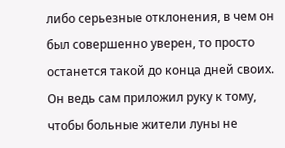либо серьезные отклонения, в чем он был совершенно уверен, то просто останется такой до конца дней своих. Он ведь сам приложил руку к тому, чтобы больные жители луны не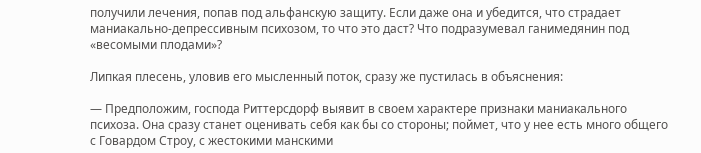получили лечения, попав под альфанскую защиту. Если даже она и убедится, что страдает маниакально-депрессивным психозом, то что это даст? Что подразумевал ганимедянин под «весомыми плодами»?

Липкая плесень, уловив его мысленный поток, сразу же пустилась в объяснения:

— Предположим, господа Риттерсдорф выявит в своем характере признаки маниакального психоза. Она сразу станет оценивать себя как бы со стороны; поймет, что у нее есть много общего с Говардом Строу, с жестокими манскими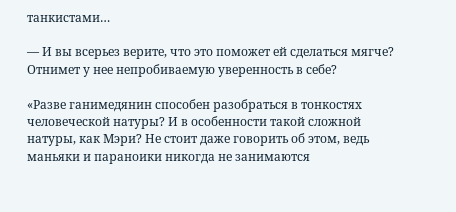танкистами…

— И вы всерьез верите, что это поможет ей сделаться мягче? Отнимет у нее непробиваемую уверенность в себе?

«Разве ганимедянин способен разобраться в тонкостях человеческой натуры? И в особенности такой сложной натуры, как Мэри? Не стоит даже говорить об этом, ведь маньяки и параноики никогда не занимаются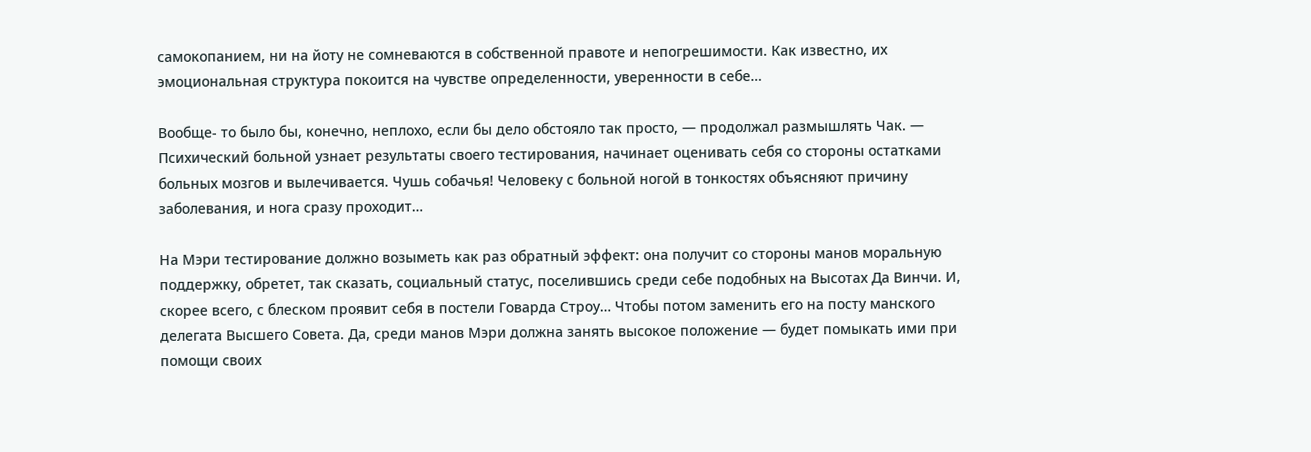самокопанием, ни на йоту не сомневаются в собственной правоте и непогрешимости. Как известно, их эмоциональная структура покоится на чувстве определенности, уверенности в себе…

Вообще- то было бы, конечно, неплохо, если бы дело обстояло так просто, — продолжал размышлять Чак. — Психический больной узнает результаты своего тестирования, начинает оценивать себя со стороны остатками больных мозгов и вылечивается. Чушь собачья! Человеку с больной ногой в тонкостях объясняют причину заболевания, и нога сразу проходит…

На Мэри тестирование должно возыметь как раз обратный эффект: она получит со стороны манов моральную поддержку, обретет, так сказать, социальный статус, поселившись среди себе подобных на Высотах Да Винчи. И, скорее всего, с блеском проявит себя в постели Говарда Строу… Чтобы потом заменить его на посту манского делегата Высшего Совета. Да, среди манов Мэри должна занять высокое положение — будет помыкать ими при помощи своих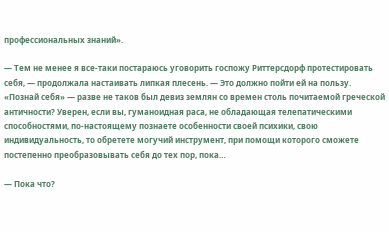профессиональных знаний».

— Тем не менее я все-таки постараюсь уговорить госпожу Риттерсдорф протестировать себя, — продолжала настаивать липкая плесень. — Это должно пойти ей на пользу. «Познай себя» — разве не таков был девиз землян со времен столь почитаемой греческой античности? Уверен, если вы, гуманоидная раса, не обладающая телепатическими способностями, по-настоящему познаете особенности своей психики, свою индивидуальность, то обретете могучий инструмент, при помощи которого сможете постепенно преобразовывать себя до тех пор, пока…

— Пока что?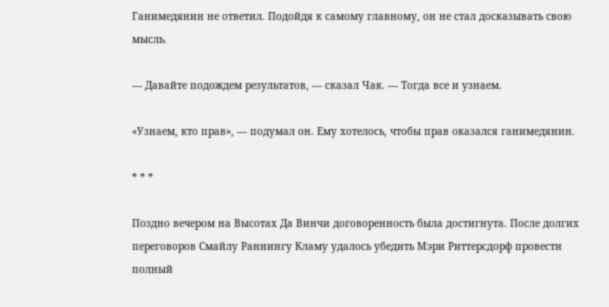Ганимедянин не ответил. Подойдя к самому главному, он не стал досказывать свою мысль.

— Давайте подождем результатов, — сказал Чак. — Тогда все и узнаем.

«Узнаем, кто прав», — подумал он. Ему хотелось, чтобы прав оказался ганимедянин.

* * *

Поздно вечером на Высотах Да Винчи договоренность была достигнута. После долгих переговоров Смайлу Раннингу Кламу удалось убедить Мэри Риттерсдорф провести полный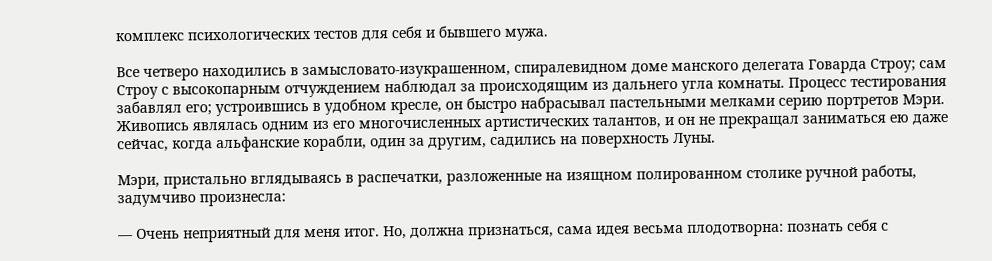комплекс психологических тестов для себя и бывшего мужа.

Все четверо находились в замысловато-изукрашенном, спиралевидном доме манского делегата Говарда Строу; сам Строу с высокопарным отчуждением наблюдал за происходящим из дальнего угла комнаты. Процесс тестирования забавлял его; устроившись в удобном кресле, он быстро набрасывал пастельными мелками серию портретов Мэри. Живопись являлась одним из его многочисленных артистических талантов, и он не прекращал заниматься ею даже сейчас, когда альфанские корабли, один за другим, садились на поверхность Луны.

Мэри, пристально вглядываясь в распечатки, разложенные на изящном полированном столике ручной работы, задумчиво произнесла:

— Очень неприятный для меня итог. Но, должна признаться, сама идея весьма плодотворна: познать себя с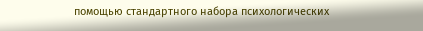помощью стандартного набора психологических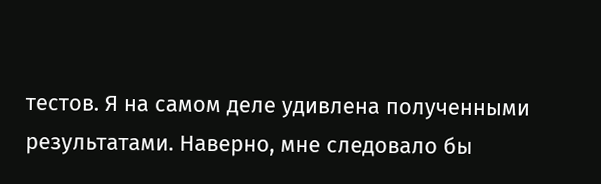тестов. Я на самом деле удивлена полученными результатами. Наверно, мне следовало бы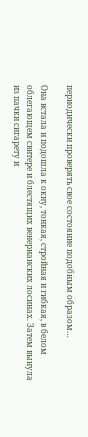периодически проверять свое состояние подобным образом…

Она встала и подошла к окну, тонкая, стройная и гибкая, в белом облегающем свитере и блестящих венерианских лосинах. Затем вынула из пачки сигарету и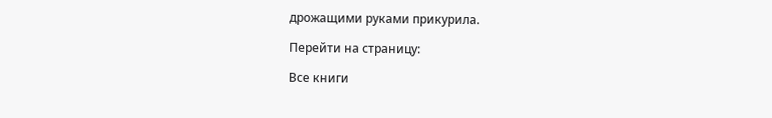дрожащими руками прикурила.

Перейти на страницу:

Все книги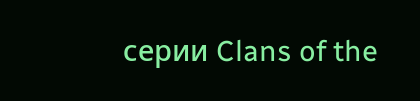серии Clans of the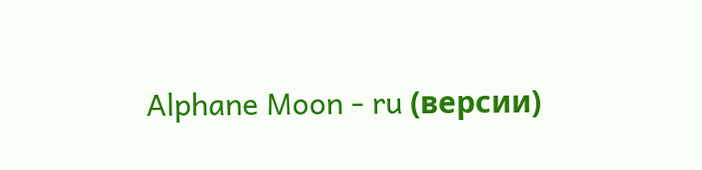Alphane Moon - ru (версии)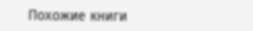Похожие книги